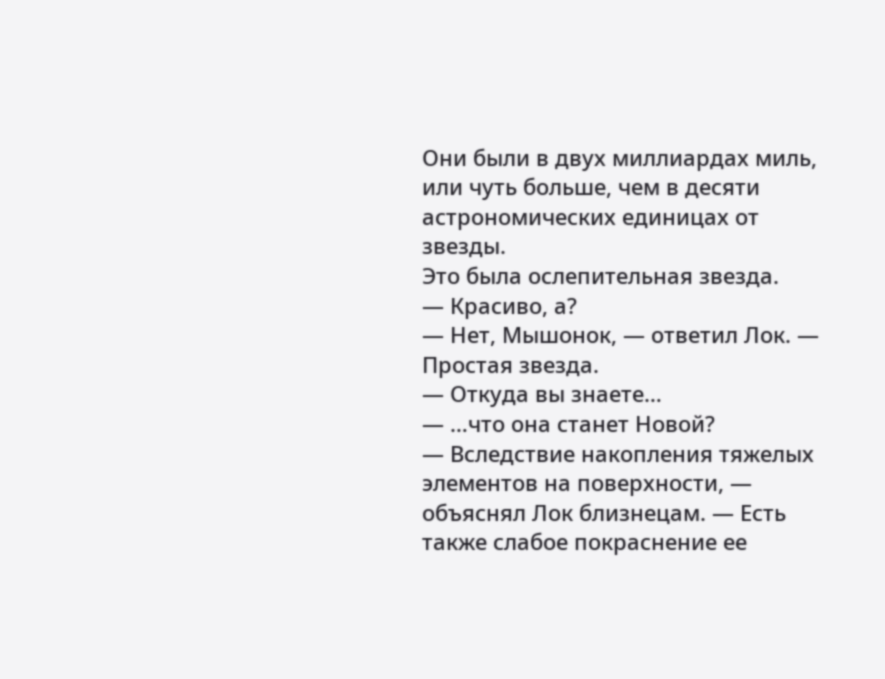Они были в двух миллиардах миль, или чуть больше, чем в десяти астрономических единицах от звезды.
Это была ослепительная звезда.
— Красиво, а?
— Нет, Мышонок, — ответил Лок. — Простая звезда.
— Откуда вы знаете…
— …что она станет Новой?
— Вследствие накопления тяжелых элементов на поверхности, — объяснял Лок близнецам. — Есть также слабое покраснение ее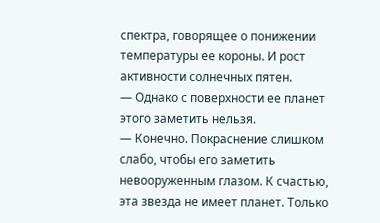спектра, говорящее о понижении температуры ее короны. И рост активности солнечных пятен.
— Однако с поверхности ее планет этого заметить нельзя.
— Конечно. Покраснение слишком слабо, чтобы его заметить невооруженным глазом. К счастью, эта звезда не имеет планет. Только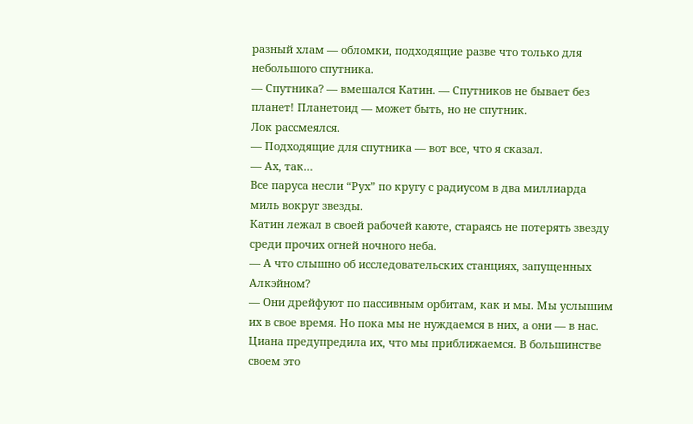разный хлам — обломки, подходящие разве что только для небольшого спутника.
— Спутника? — вмешался Катин. — Спутников не бывает без планет! Планетоид — может быть, но не спутник.
Лок рассмеялся.
— Подходящие для спутника — вот все, что я сказал.
— Ах, так…
Все паруса несли “Рух” по кругу с радиусом в два миллиарда миль вокруг звезды.
Катин лежал в своей рабочей каюте, стараясь не потерять звезду среди прочих огней ночного неба.
— А что слышно об исследовательских станциях, запущенных Алкэйном?
— Они дрейфуют по пассивным орбитам, как и мы. Мы услышим их в свое время. Но пока мы не нуждаемся в них, а они — в нас. Циана предупредила их, что мы приближаемся. В большинстве своем это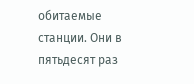обитаемые станции. Они в пятьдесят раз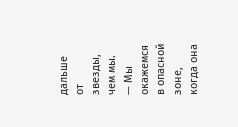дальше от звезды, чем мы.
— Мы окажемся в опасной зоне, когда она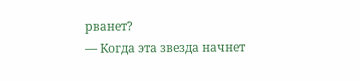рванет?
— Когда эта звезда начнет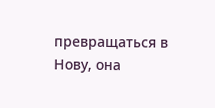превращаться в Нову, она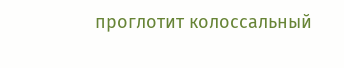проглотит колоссальный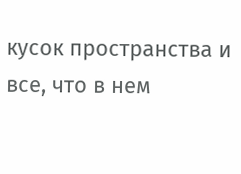кусок пространства и все, что в нем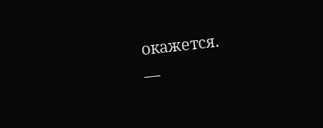окажется.
—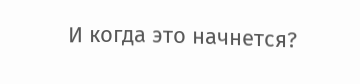И когда это начнется?